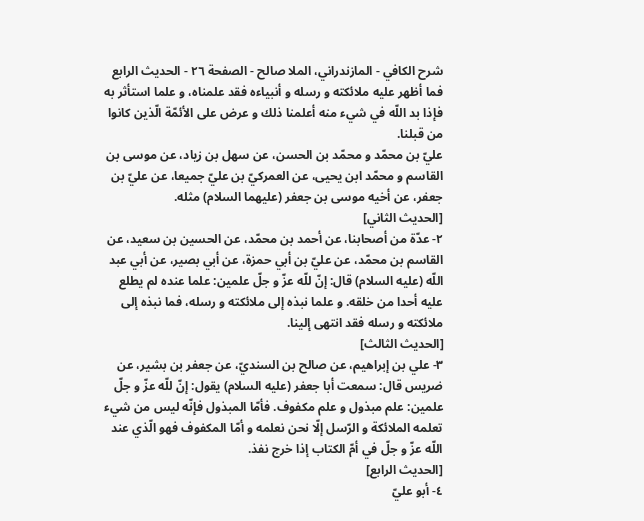شرح الكافي - المازندراني، الملا صالح - الصفحة ٢٦ - الحديث الرابع
فما أظهر عليه ملائكته و رسله و أنبياءه فقد علمناه، و علما استأثر به فإذا بد اللّه في شيء منه أعلمنا ذلك و عرض على الأئمّة الّذين كانوا من قبلنا.
عليّ بن محمّد و محمّد بن الحسن، عن سهل بن زياد، عن موسى بن القاسم و محمّد ابن يحيى، عن العمركيّ بن عليّ جميعا، عن عليّ بن جعفر، عن أخيه موسى بن جعفر (عليهما السلام) مثله.
[الحديث الثاني]
٢- عدّة من أصحابنا، عن أحمد بن محمّد، عن الحسين بن سعيد، عن القاسم بن محمّد، عن عليّ بن أبي حمزة، عن أبي بصير، عن أبي عبد اللّه (عليه السلام) قال: إنّ للّه عزّ و جلّ علمين: علما عنده لم يطلع عليه أحدا من خلقه. و علما نبذه إلى ملائكته و رسله، فما نبذه إلى ملائكته و رسله فقد انتهى إلينا.
[الحديث الثالث]
٣- علي بن إبراهيم، عن صالح بن السنديّ، عن جعفر بن بشير، عن ضريس قال: سمعت أبا جعفر (عليه السلام) يقول: إنّ للّه عزّ و جلّ علمين: علم مبذول و علم مكفوف. فأمّا المبذول فإنّه ليس من شيء تعلمه الملائكة و الرّسل إلّا نحن نعلمه و أمّا المكفوف فهو الّذي عند اللّه عزّ و جلّ في أمّ الكتاب إذا خرج نفذ.
[الحديث الرابع]
٤- أبو عليّ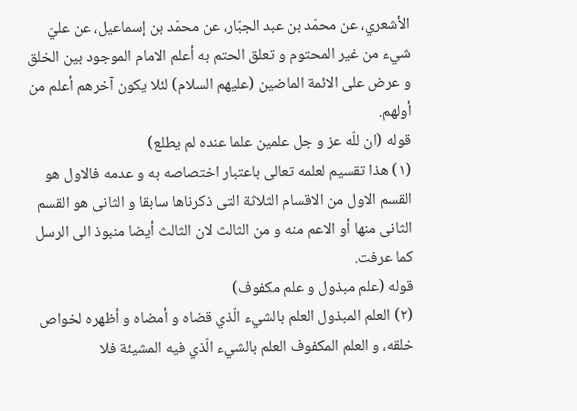الأشعري، عن محمّد بن عبد الجبّار، عن محمّد بن إسماعيل، عن عليّ
شيء من غير المحتوم و تعلق الحتم به أعلم الامام الموجود بين الخلق و عرض على الائمة الماضين (عليهم السلام) لئلا يكون آخرهم أعلم من أولهم.
قوله (ان للّه عز و جل علمين علما عنده لم يطلع)
(١) هذا تقسيم لعلمه تعالى باعتبار اختصاصه به و عدمه فالاول هو القسم الاول من الاقسام الثلاثة التى ذكرناها سابقا و الثانى هو القسم الثانى منها أو الاعم منه و من الثالث لان الثالث أيضا منبوذ الى الرسل كما عرفت.
قوله (علم مبذول و علم مكفوف)
(٢) العلم المبذول العلم بالشيء الّذي قضاه و أمضاه و أظهره لخواص خلقه، و العلم المكفوف العلم بالشيء الّذي فيه المشيئة فلا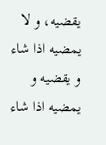يقضيه، و لا يمضيه اذا شاء و يقضيه و يمضيه اذا شاء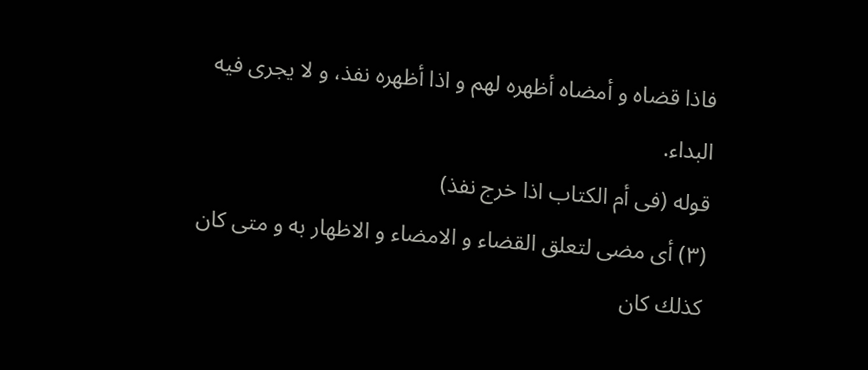فاذا قضاه و أمضاه أظهره لهم و اذا أظهره نفذ، و لا يجرى فيه البداء.
قوله (فى أم الكتاب اذا خرج نفذ)
(٣) أى مضى لتعلق القضاء و الامضاء و الاظهار به و متى كان كذلك كان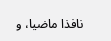نافذا ماضيا، و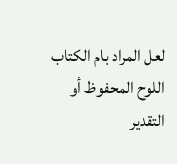لعل المراد بام الكتاب اللوح المحفوظ أو التقدير